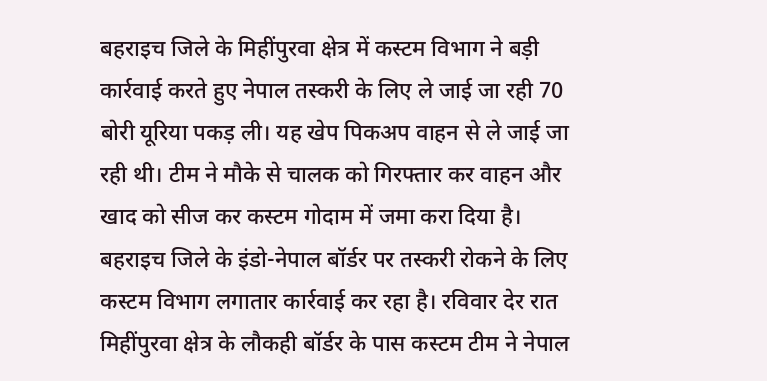बहराइच जिले के मिहींपुरवा क्षेत्र में कस्टम विभाग ने बड़ी कार्रवाई करते हुए नेपाल तस्करी के लिए ले जाई जा रही 70 बोरी यूरिया पकड़ ली। यह खेप पिकअप वाहन से ले जाई जा रही थी। टीम ने मौके से चालक को गिरफ्तार कर वाहन और खाद को सीज कर कस्टम गोदाम में जमा करा दिया है।
बहराइच जिले के इंडो-नेपाल बॉर्डर पर तस्करी रोकने के लिए कस्टम विभाग लगातार कार्रवाई कर रहा है। रविवार देर रात मिहींपुरवा क्षेत्र के लौकही बॉर्डर के पास कस्टम टीम ने नेपाल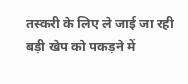तस्करी के लिए ले जाई जा रही बड़ी खेप को पकड़ने में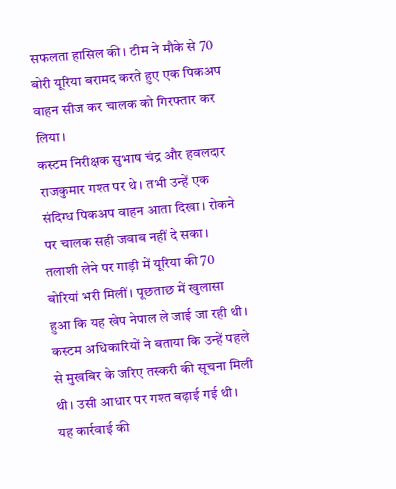सफलता हासिल की। टीम ने मौके से 70 बोरी यूरिया बरामद करते हुए एक पिकअप वाहन सीज कर चालक को गिरफ्तार कर लिया।
कस्टम निरीक्षक सुभाष चंद्र और हवलदार राजकुमार गश्त पर थे। तभी उन्हें एक संदिग्ध पिकअप वाहन आता दिखा। रोकने पर चालक सही जवाब नहीं दे सका। तलाशी लेने पर गाड़ी में यूरिया की 70 बोरियां भरी मिलीं। पूछताछ में खुलासा हुआ कि यह खेप नेपाल ले जाई जा रही थी। कस्टम अधिकारियों ने बताया कि उन्हें पहले से मुखबिर के जरिए तस्करी की सूचना मिली थी। उसी आधार पर गश्त बढ़ाई गई थी। यह कार्रवाई की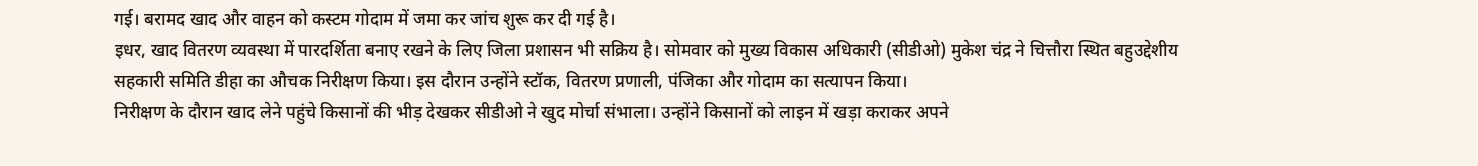गई। बरामद खाद और वाहन को कस्टम गोदाम में जमा कर जांच शुरू कर दी गई है।
इधर, खाद वितरण व्यवस्था में पारदर्शिता बनाए रखने के लिए जिला प्रशासन भी सक्रिय है। सोमवार को मुख्य विकास अधिकारी (सीडीओ) मुकेश चंद्र ने चित्तौरा स्थित बहुउद्देशीय सहकारी समिति डीहा का औचक निरीक्षण किया। इस दौरान उन्होंने स्टॉक, वितरण प्रणाली, पंजिका और गोदाम का सत्यापन किया।
निरीक्षण के दौरान खाद लेने पहुंचे किसानों की भीड़ देखकर सीडीओ ने खुद मोर्चा संभाला। उन्होंने किसानों को लाइन में खड़ा कराकर अपने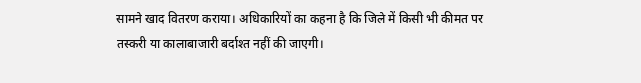सामने खाद वितरण कराया। अधिकारियों का कहना है कि जिले में किसी भी कीमत पर तस्करी या कालाबाजारी बर्दाश्त नहीं की जाएगी।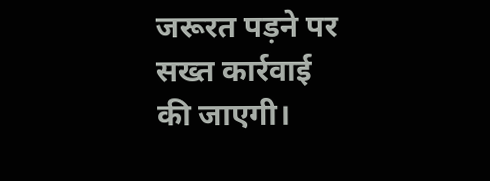जरूरत पड़ने पर सख्त कार्रवाई की जाएगी।